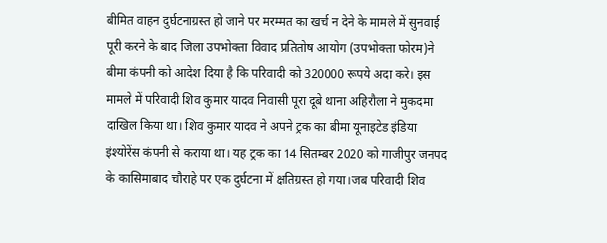बीमित वाहन दुर्घटनाग्रस्त हो जाने पर मरम्मत का खर्च न देने के मामले में सुनवाई पूरी करने के बाद जिला उपभोक्ता विवाद प्रतितोष आयोग (उपभोक्ता फोरम)ने बीमा कंपनी को आदेश दिया है कि परिवादी को 320000 रूपये अदा करे। इस मामले में परिवादी शिव कुमार यादव निवासी पूरा दूबे थाना अहिरौला ने मुकदमा दाखिल किया था। शिव कुमार यादव ने अपने ट्रक का बीमा यूनाइटेड इंडिया इंश्योरेंस कंपनी से कराया था। यह ट्रक का 14 सितम्बर 2020 को गाजीपुर जनपद के कासिमाबाद चौराहे पर एक दुर्घटना में क्षतिग्रस्त हो गया।जब परिवादी शिव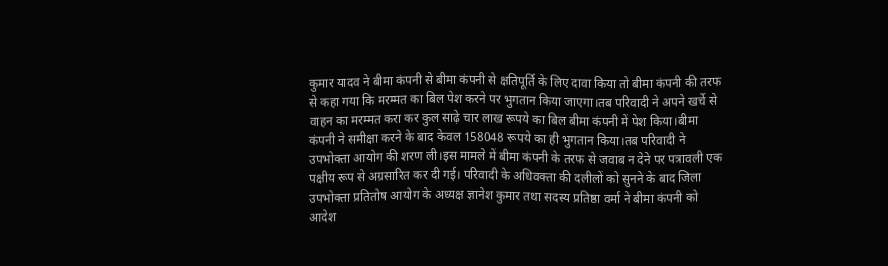कुमार यादव ने बीमा कंपनी से बीमा कंपनी से क्षतिपूर्ति के लिए दावा किया तो बीमा कंपनी की तरफ से कहा गया कि मरम्मत का बिल पेश करने पर भुगतान किया जाएगा।तब परिवादी ने अपने खर्चे से वाहन का मरम्मत करा कर कुल साढ़े चार लाख रूपये का बिल बीमा कंपनी में पेश किया।बीमा कंपनी ने समीक्षा करने के बाद केवल 158048 रूपये का ही भुगतान किया।तब परिवादी ने उपभोक्ता आयोग की शरण ली।इस मामले में बीमा कंपनी के तरफ से जवाब न देने पर पत्रावली एक पक्षीय रूप से अग्रसारित कर दी गई। परिवादी के अधिवक्ता की दलीलों को सुनने के बाद जिला उपभोक्ता प्रतितोष आयोग के अध्यक्ष ज्ञानेश कुमार तथा सदस्य प्रतिष्ठा वर्मा ने बीमा कंपनी को आदेश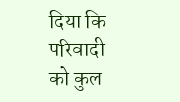दिया कि परिवादी को कुल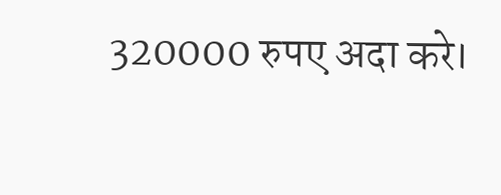320000 रुपए अदा करे।